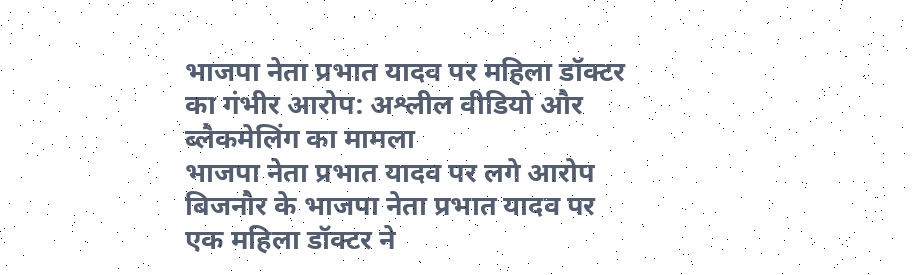भाजपा नेता प्रभात यादव पर महिला डॉक्टर का गंभीर आरोप: अश्लील वीडियो और ब्लैकमेलिंग का मामला
भाजपा नेता प्रभात यादव पर लगे आरोप
बिजनौर के भाजपा नेता प्रभात यादव पर एक महिला डॉक्टर ने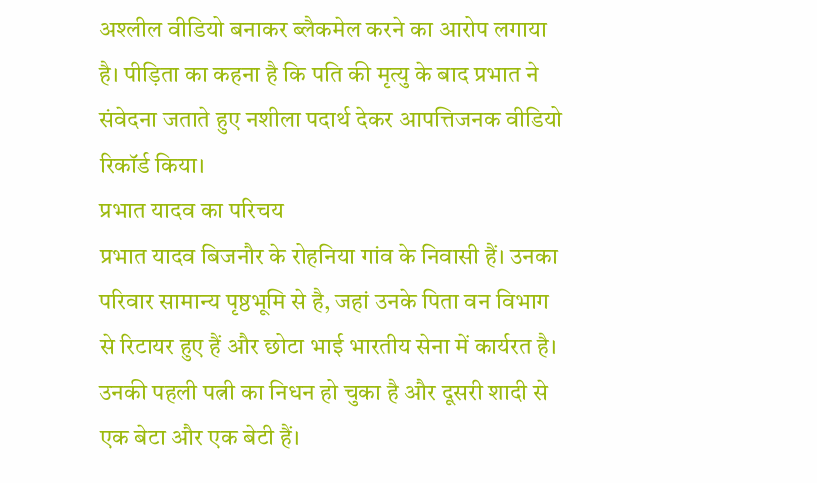अश्लील वीडियो बनाकर ब्लैकमेल करने का आरोप लगाया है। पीड़िता का कहना है कि पति की मृत्यु के बाद प्रभात ने संवेदना जताते हुए नशीला पदार्थ देकर आपत्तिजनक वीडियो रिकॉर्ड किया।
प्रभात यादव का परिचय
प्रभात यादव बिजनौर के रोहनिया गांव के निवासी हैं। उनका परिवार सामान्य पृष्ठभूमि से है, जहां उनके पिता वन विभाग से रिटायर हुए हैं और छोटा भाई भारतीय सेना में कार्यरत है। उनकी पहली पत्नी का निधन हो चुका है और दूसरी शादी से एक बेटा और एक बेटी हैं।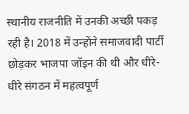स्थानीय राजनीति में उनकी अच्छी पकड़ रही है। 2018 में उन्होंने समाजवादी पार्टी छोड़कर भाजपा जॉइन की थी और धीरे-धीरे संगठन में महत्वपूर्ण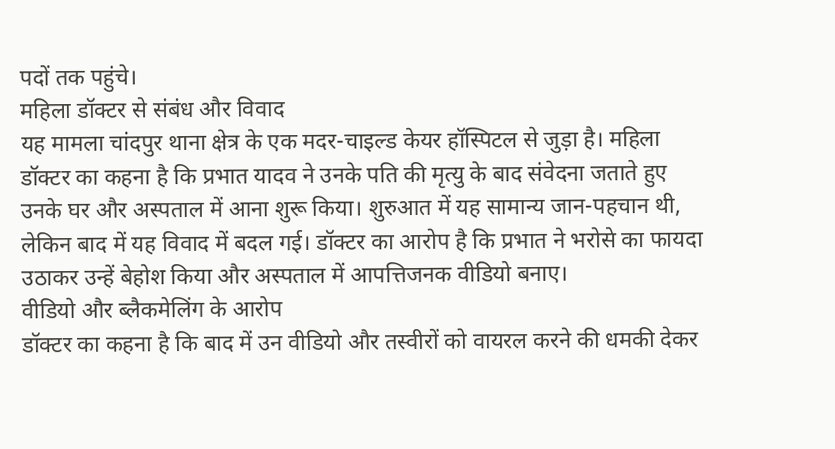पदों तक पहुंचे।
महिला डॉक्टर से संबंध और विवाद
यह मामला चांदपुर थाना क्षेत्र के एक मदर-चाइल्ड केयर हॉस्पिटल से जुड़ा है। महिला डॉक्टर का कहना है कि प्रभात यादव ने उनके पति की मृत्यु के बाद संवेदना जताते हुए उनके घर और अस्पताल में आना शुरू किया। शुरुआत में यह सामान्य जान-पहचान थी, लेकिन बाद में यह विवाद में बदल गई। डॉक्टर का आरोप है कि प्रभात ने भरोसे का फायदा उठाकर उन्हें बेहोश किया और अस्पताल में आपत्तिजनक वीडियो बनाए।
वीडियो और ब्लैकमेलिंग के आरोप
डॉक्टर का कहना है कि बाद में उन वीडियो और तस्वीरों को वायरल करने की धमकी देकर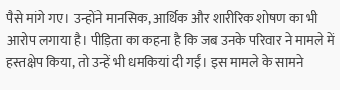पैसे मांगे गए। उन्होंने मानसिक, आर्थिक और शारीरिक शोषण का भी आरोप लगाया है। पीड़िता का कहना है कि जब उनके परिवार ने मामले में हस्तक्षेप किया, तो उन्हें भी धमकियां दी गईं। इस मामले के सामने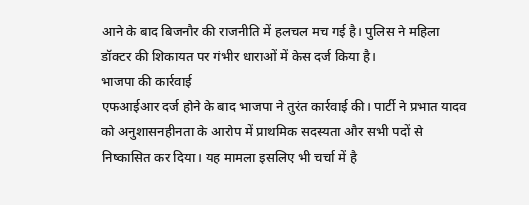आने के बाद बिजनौर की राजनीति में हलचल मच गई है। पुलिस ने महिला डॉक्टर की शिकायत पर गंभीर धाराओं में केस दर्ज किया है।
भाजपा की कार्रवाई
एफआईआर दर्ज होने के बाद भाजपा ने तुरंत कार्रवाई की। पार्टी ने प्रभात यादव को अनुशासनहीनता के आरोप में प्राथमिक सदस्यता और सभी पदों से निष्कासित कर दिया। यह मामला इसलिए भी चर्चा में है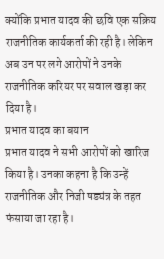क्योंकि प्रभात यादव की छवि एक सक्रिय राजनीतिक कार्यकर्ता की रही है। लेकिन अब उन पर लगे आरोपों ने उनके राजनीतिक करियर पर सवाल खड़ा कर दिया है।
प्रभात यादव का बयान
प्रभात यादव ने सभी आरोपों को खारिज किया है। उनका कहना है कि उन्हें राजनीतिक और निजी षड्यंत्र के तहत फंसाया जा रहा है।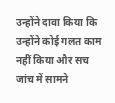उन्होंने दावा किया कि उन्होंने कोई गलत काम नहीं किया और सच जांच में सामने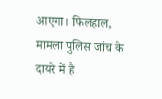आएगा। फिलहाल, मामला पुलिस जांच के दायरे में है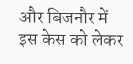और बिजनौर में इस केस को लेकर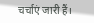चर्चाएं जारी हैं।